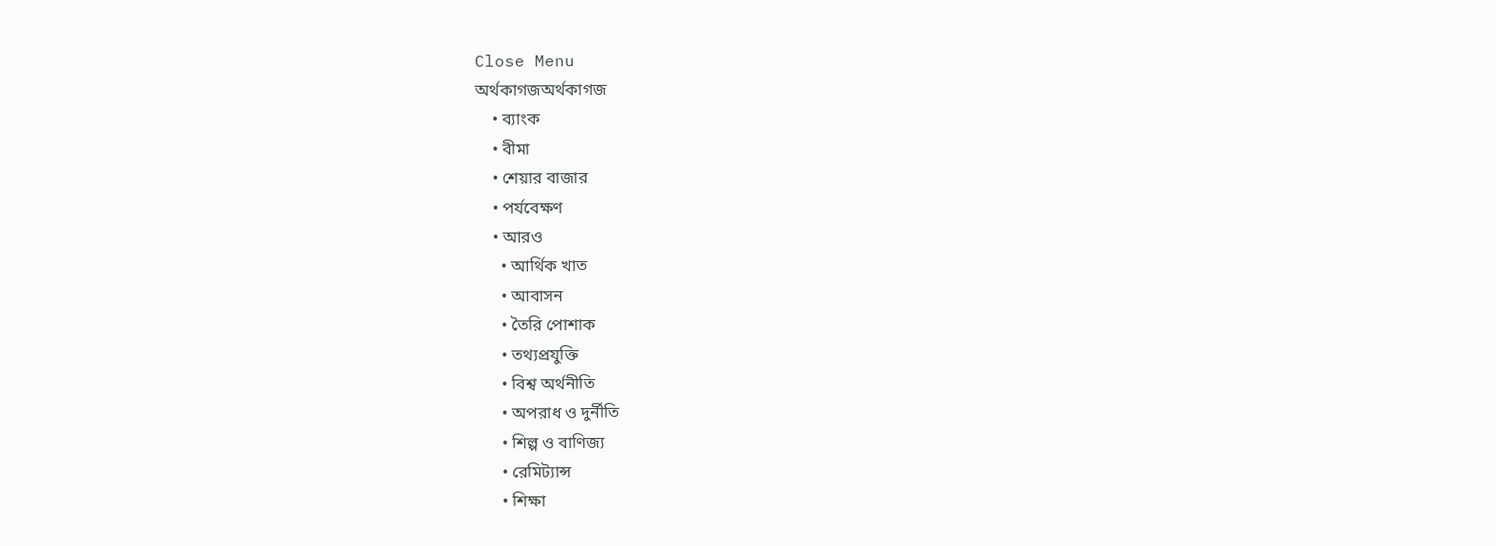Close Menu
অর্থকাগজঅর্থকাগজ
    • ব্যাংক
    • বীমা
    • শেয়ার বাজার
    • পর্যবেক্ষণ
    • আরও
      • আর্থিক খাত
      • আবাসন
      • তৈরি পোশাক
      • তথ্যপ্রযুক্তি
      • বিশ্ব অর্থনীতি
      • অপরাধ ও দুর্নীতি
      • শিল্প ও বাণিজ্য
      • রেমিট্যান্স
      • শিক্ষা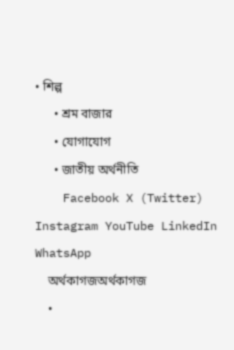• শিল্প
      • শ্রম বাজার
      • যোগাযোগ
      • জাতীয় অর্থনীতি
    Facebook X (Twitter) Instagram YouTube LinkedIn WhatsApp
    অর্থকাগজঅর্থকাগজ
    •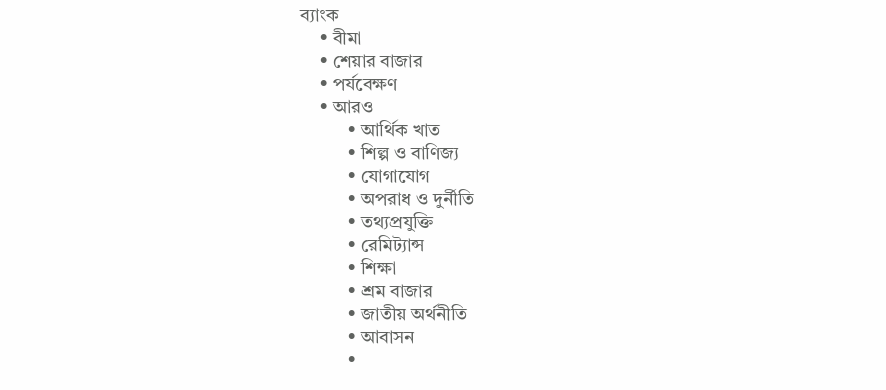ব্যাংক
    • বীমা
    • শেয়ার বাজার
    • পর্যবেক্ষণ
    • আরও
          • আর্থিক খাত
          • শিল্প ও বাণিজ্য
          • যোগাযোগ
          • অপরাধ ও দুর্নীতি
          • তথ্যপ্রযুক্তি
          • রেমিট্যান্স
          • শিক্ষা
          • শ্রম বাজার
          • জাতীয় অর্থনীতি
          • আবাসন
          •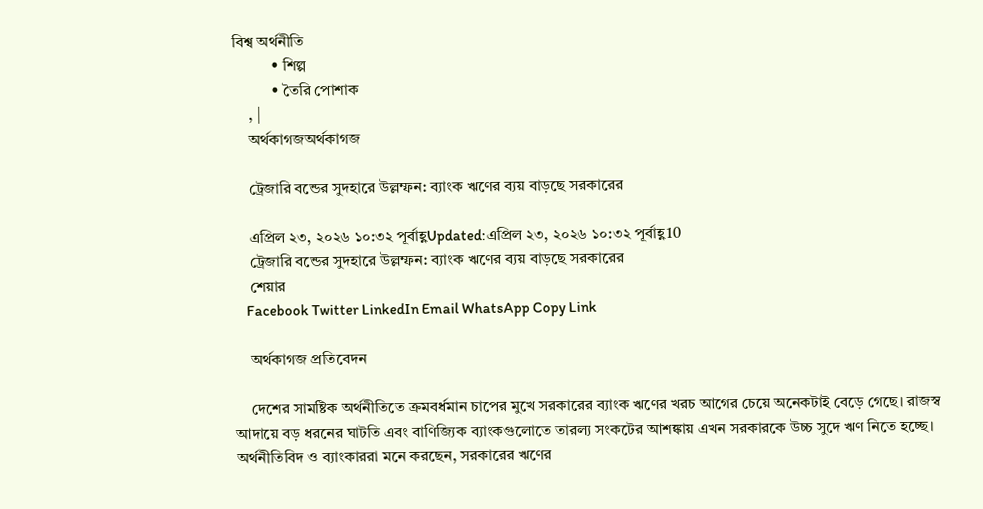বিশ্ব অর্থনীতি
          • শিল্প
          • তৈরি পোশাক
    , |
    অর্থকাগজঅর্থকাগজ

    ট্রেজারি বন্ডের সুদহারে উল্লম্ফন: ব্যাংক ঋণের ব্যয় বাড়ছে সরকারের

    এপ্রিল ২৩, ২০২৬ ১০:৩২ পূর্বাহ্ণUpdated:এপ্রিল ২৩, ২০২৬ ১০:৩২ পূর্বাহ্ণ10
    ট্রেজারি বন্ডের সুদহারে উল্লম্ফন: ব্যাংক ঋণের ব্যয় বাড়ছে সরকারের
    শেয়ার
    Facebook Twitter LinkedIn Email WhatsApp Copy Link

    অর্থকাগজ প্রতিবেদন

    দেশের সামষ্টিক অর্থনীতিতে ক্রমবর্ধমান চাপের মুখে সরকারের ব্যাংক ঋণের খরচ আগের চেয়ে অনেকটাই বেড়ে গেছে। রাজস্ব আদায়ে বড় ধরনের ঘাটতি এবং বাণিজ্যিক ব্যাংকগুলোতে তারল্য সংকটের আশঙ্কায় এখন সরকারকে উচ্চ সুদে ঋণ নিতে হচ্ছে। অর্থনীতিবিদ ও ব্যাংকাররা মনে করছেন, সরকারের ঋণের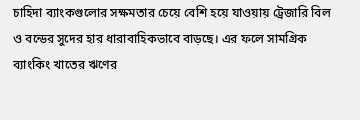চাহিদা ব্যাংকগুলোর সক্ষমতার চেয়ে বেশি হয়ে যাওয়ায় ট্রেজারি বিল ও বন্ডের সুদের হার ধারাবাহিকভাবে বাড়ছে। এর ফলে সামগ্রিক ব্যাংকিং খাতের ঋণের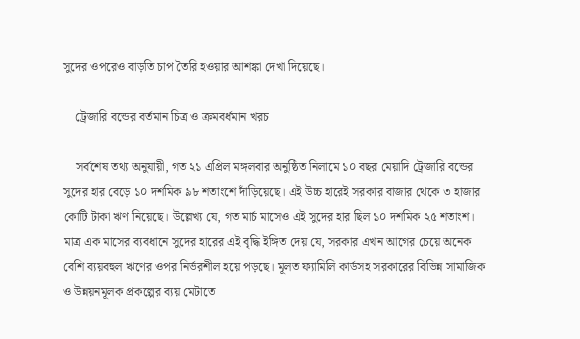সুদের ওপরেও বাড়তি চাপ তৈরি হওয়ার আশঙ্কা দেখা দিয়েছে।

    ট্রেজারি বন্ডের বর্তমান চিত্র ও ক্রমবর্ধমান খরচ

    সর্বশেষ তথ্য অনুযায়ী, গত ২১ এপ্রিল মঙ্গলবার অনুষ্ঠিত নিলামে ১০ বছর মেয়াদি ট্রেজারি বন্ডের সুদের হার বেড়ে ১০ দশমিক ৯৮ শতাংশে দাঁড়িয়েছে। এই উচ্চ হারেই সরকার বাজার থেকে ৩ হাজার কোটি টাকা ঋণ নিয়েছে। উল্লেখ্য যে, গত মার্চ মাসেও এই সুদের হার ছিল ১০ দশমিক ২৫ শতাংশ। মাত্র এক মাসের ব্যবধানে সুদের হারের এই বৃদ্ধি ইঙ্গিত দেয় যে, সরকার এখন আগের চেয়ে অনেক বেশি ব্যয়বহুল ঋণের ওপর নির্ভরশীল হয়ে পড়ছে। মূলত ফ্যামিলি কার্ডসহ সরকারের বিভিন্ন সামাজিক ও উন্নয়নমূলক প্রকল্পের ব্যয় মেটাতে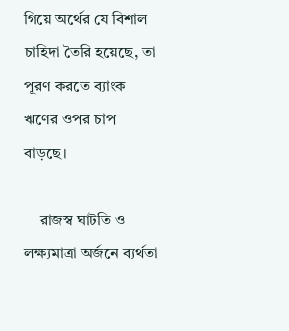গিয়ে অর্থের যে বিশাল চাহিদা তৈরি হয়েছে, তা পূরণ করতে ব্যাংক ঋণের ওপর চাপ বাড়ছে।

    রাজস্ব ঘাটতি ও লক্ষ্যমাত্রা অর্জনে ব্যর্থতা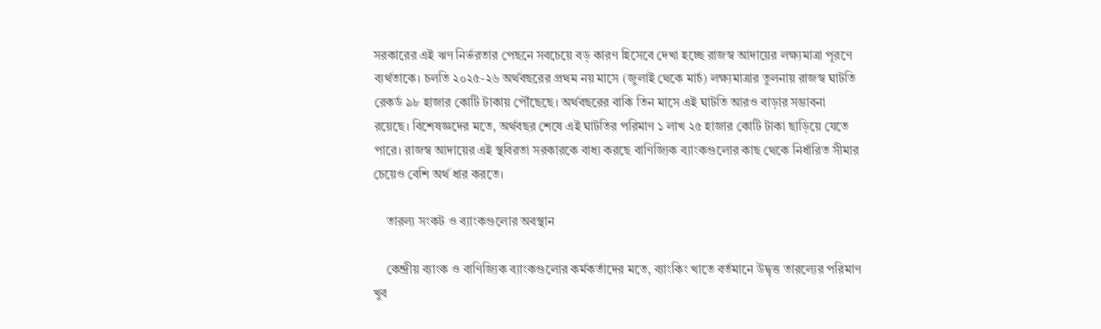সরকারের এই ঋণ নির্ভরতার পেছনে সবচেয়ে বড় কারণ হিসেবে দেখা হচ্ছে রাজস্ব আদায়ের লক্ষ্যমাত্রা পূরণে ব্যর্থতাকে। চলতি ২০২৫-২৬ অর্থবছরের প্রথম নয় মাসে (জুলাই থেকে মার্চ) লক্ষ্যমাত্রার তুলনায় রাজস্ব ঘাটতি রেকর্ড ৯৮ হাজার কোটি টাকায় পৌঁছেছে। অর্থবছরের বাকি তিন মাসে এই ঘাটতি আরও বাড়ার সম্ভাবনা রয়েছে। বিশেষজ্ঞদের মতে, অর্থবছর শেষে এই ঘাটতির পরিমাণ ১ লাখ ২৫ হাজার কোটি টাকা ছাড়িয়ে যেতে পারে। রাজস্ব আদায়ের এই স্থবিরতা সরকারকে বাধ্য করছে বাণিজ্যিক ব্যাংকগুলোর কাছ থেকে নির্ধারিত সীমার চেয়েও বেশি অর্থ ধার করতে।

    তারল্য সংকট ও ব্যাংকগুলোর অবস্থান

    কেন্দ্রীয় ব্যাংক ও বাণিজ্যিক ব্যাংকগুলোর কর্মকর্তাদের মতে, ব্যাংকিং খাতে বর্তমানে উদ্বৃত্ত তারল্যের পরিমাণ খুব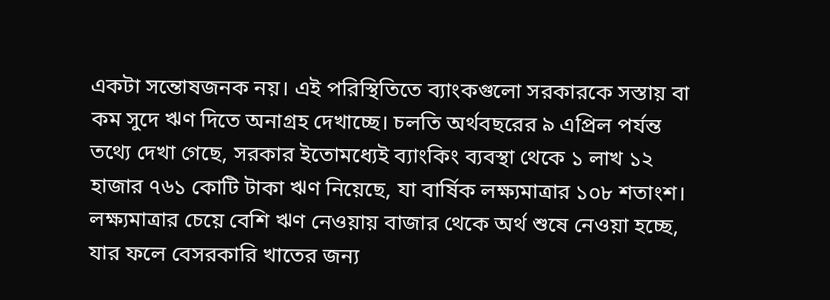একটা সন্তোষজনক নয়। এই পরিস্থিতিতে ব্যাংকগুলো সরকারকে সস্তায় বা কম সুদে ঋণ দিতে অনাগ্রহ দেখাচ্ছে। চলতি অর্থবছরের ৯ এপ্রিল পর্যন্ত তথ্যে দেখা গেছে, সরকার ইতোমধ্যেই ব্যাংকিং ব্যবস্থা থেকে ১ লাখ ১২ হাজার ৭৬১ কোটি টাকা ঋণ নিয়েছে, যা বার্ষিক লক্ষ্যমাত্রার ১০৮ শতাংশ। লক্ষ্যমাত্রার চেয়ে বেশি ঋণ নেওয়ায় বাজার থেকে অর্থ শুষে নেওয়া হচ্ছে, যার ফলে বেসরকারি খাতের জন্য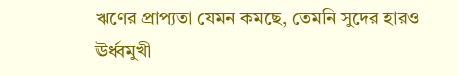ঋণের প্রাপ্যতা যেমন কমছে, তেমনি সুদের হারও ঊর্ধ্বমুখী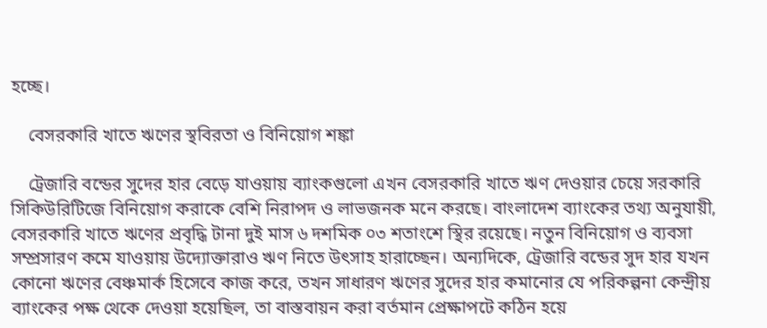হচ্ছে।

    বেসরকারি খাতে ঋণের স্থবিরতা ও বিনিয়োগ শঙ্কা

    ট্রেজারি বন্ডের সুদের হার বেড়ে যাওয়ায় ব্যাংকগুলো এখন বেসরকারি খাতে ঋণ দেওয়ার চেয়ে সরকারি সিকিউরিটিজে বিনিয়োগ করাকে বেশি নিরাপদ ও লাভজনক মনে করছে। বাংলাদেশ ব্যাংকের তথ্য অনুযায়ী, বেসরকারি খাতে ঋণের প্রবৃদ্ধি টানা দুই মাস ৬ দশমিক ০৩ শতাংশে স্থির রয়েছে। নতুন বিনিয়োগ ও ব্যবসা সম্প্রসারণ কমে যাওয়ায় উদ্যোক্তারাও ঋণ নিতে উৎসাহ হারাচ্ছেন। অন্যদিকে, ট্রেজারি বন্ডের সুদ হার যখন কোনো ঋণের বেঞ্চমার্ক হিসেবে কাজ করে, তখন সাধারণ ঋণের সুদের হার কমানোর যে পরিকল্পনা কেন্দ্রীয় ব্যাংকের পক্ষ থেকে দেওয়া হয়েছিল, তা বাস্তবায়ন করা বর্তমান প্রেক্ষাপটে কঠিন হয়ে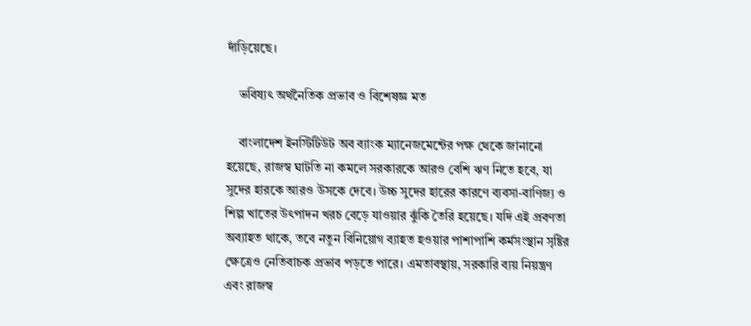দাঁড়িয়েছে।

    ভবিষ্যৎ অর্থনৈতিক প্রভাব ও বিশেষজ্ঞ মত

    বাংলাদেশ ইনস্টিটিউট অব ব্যাংক ম্যানেজমেন্টের পক্ষ থেকে জানানো হয়েছে, রাজস্ব ঘাটতি না কমলে সরকারকে আরও বেশি ঋণ নিতে হবে, যা সুদের হারকে আরও উসকে দেবে। উচ্চ সুদের হারের কারণে ব্যবসা-বাণিজ্য ও শিল্প খাতের উৎপাদন খরচ বেড়ে যাওয়ার ঝুঁকি তৈরি হয়েছে। যদি এই প্রবণতা অব্যাহত থাকে, তবে নতুন বিনিয়োগ ব্যাহত হওয়ার পাশাপাশি কর্মসংস্থান সৃষ্টির ক্ষেত্রেও নেতিবাচক প্রভাব পড়তে পারে। এমতাবস্থায়, সরকারি ব্যয় নিয়ন্ত্রণ এবং রাজস্ব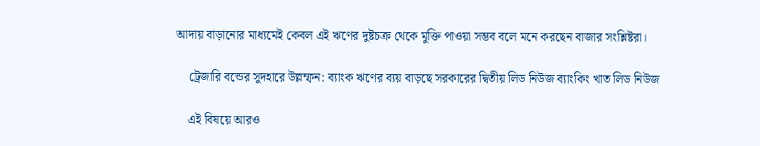আদায় বাড়ানোর মাধ্যমেই কেবল এই ঋণের দুষ্টচক্র থেকে মুক্তি পাওয়া সম্ভব বলে মনে করছেন বাজার সংশ্লিষ্টরা।

    ট্রেজারি বন্ডের সুদহারে উল্লম্ফন: ব্যাংক ঋণের ব্যয় বাড়ছে সরকারের দ্বিতীয় লিড নিউজ ব্যাংকিং খাত লিড নিউজ

    এই বিষয়ে আরও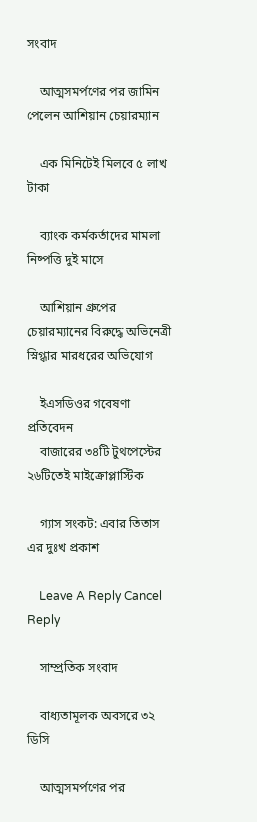সংবাদ

    আত্মসমর্পণের পর জামিন পেলেন আশিয়ান চেয়ারম্যান

    এক মিনিটেই মিলবে ৫ লাখ টাকা

    ব্যাংক কর্মকর্তাদের মামলা নিষ্পত্তি দুই মাসে

    আশিয়ান গ্রুপের চেয়ারম্যানের বিরুদ্ধে অভিনেত্রী স্নিগ্ধার মারধরের অভিযোগ

    ইএসডিওর গবেষণা প্রতিবেদন
    বাজারের ৩৪টি টুথপেস্টের ২৬টিতেই মাইক্রোপ্লাস্টিক

    গ্যাস সংকট: এবার তিতাস এর দুঃখ প্রকাশ

    Leave A Reply Cancel Reply

    সাম্প্রতিক সংবাদ

    বাধ্যতামূলক অবসরে ৩২ ডিসি

    আত্মসমর্পণের পর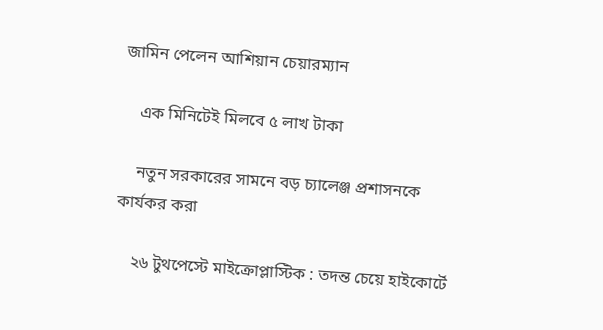জামিন পেলেন আশিয়ান চেয়ারম্যান

    এক মিনিটেই মিলবে ৫ লাখ টাকা

    নতুন সরকারের সামনে বড় চ্যালেঞ্জ প্রশাসনকে কার্যকর করা

    ২৬ টুথপেস্টে মাইক্রোপ্লাস্টিক : তদন্ত চেয়ে হাইকোর্টে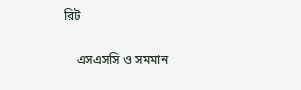রিট

    এসএসসি ও সমমান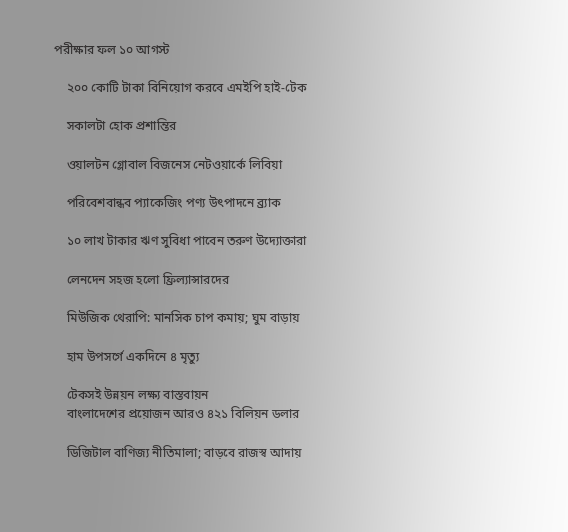পরীক্ষার ফল ১০ আগস্ট

    ২০০ কোটি টাকা বিনিয়োগ করবে এমইপি হাই-টেক

    সকালটা হোক প্রশান্তির

    ওয়ালটন গ্লোবাল বিজনেস নেটওয়ার্কে লিবিয়া

    পরিবেশবান্ধব প্যাকেজিং পণ্য উৎপাদনে ব্র্যাক

    ১০ লাখ টাকার ঋণ সুবিধা পাবেন তরুণ উদ্যোক্তারা

    লেনদেন সহজ হলো ফ্রিল্যান্সারদের

    মিউজিক থেরাপি: মানসিক চাপ কমায়; ঘুম বাড়ায়

    হাম উপসর্গে একদিনে ৪ মৃত্যু

    টেকসই উন্নয়ন লক্ষ্য বাস্তবায়ন
    বাংলাদেশের প্রয়োজন আরও ৪২১ বিলিয়ন ডলার

    ডিজিটাল বাণিজ্য নীতিমালা; বাড়বে রাজস্ব আদায়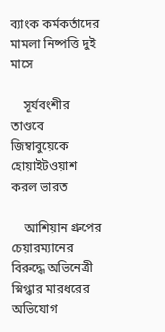ব্যাংক কর্মকর্তাদের মামলা নিষ্পত্তি দুই মাসে

    সূর্যবংশীর তাণ্ডবে জিম্বাবুয়েকে হোয়াইটওয়াশ করল ভারত

    আশিয়ান গ্রুপের চেয়ারম্যানের বিরুদ্ধে অভিনেত্রী স্নিগ্ধার মারধরের অভিযোগ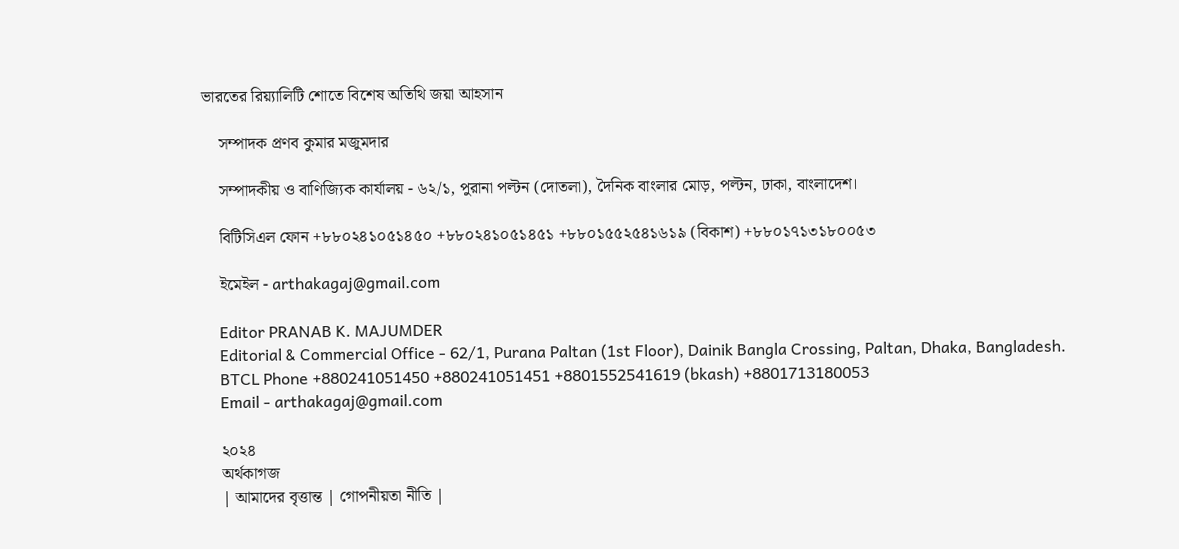ভারতের রিয়্যালিটি শোতে বিশেষ অতিথি জয়া আহসান

    সম্পাদক প্রণব কুমার মজুমদার

    সম্পাদকীয় ও বাণিজ্যিক কার্যালয় - ৬২/১, পুরানা পল্টন (দোতলা), দৈনিক বাংলার মোড়, পল্টন, ঢাকা, বাংলাদেশ।

    বিটিসিএল ফোন +৮৮০২৪১০৫১৪৫০ +৮৮০২৪১০৫১৪৫১ +৮৮০১৫৫২৫৪১৬১৯ (বিকাশ) +৮৮০১৭১৩১৮০০৫৩

    ইমেইল - arthakagaj@gmail.com

    Editor PRANAB K. MAJUMDER
    Editorial & Commercial Office - 62/1, Purana Paltan (1st Floor), Dainik Bangla Crossing, Paltan, Dhaka, Bangladesh.
    BTCL Phone +880241051450 +880241051451 +8801552541619 (bkash) +8801713180053
    Email - arthakagaj@gmail.com

    ২০২৪
    অর্থকাগজ
    | আমাদের বৃত্তান্ত | গোপনীয়তা নীতি |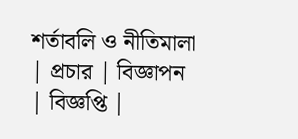শর্তাবলি ও নীতিমালা | প্রচার | বিজ্ঞাপন | বিজ্ঞপ্তি |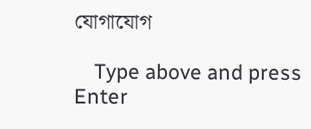যোগাযোগ

    Type above and press Enter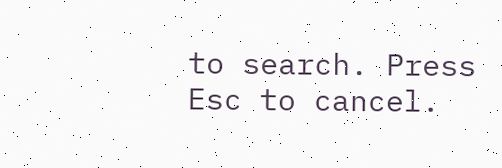to search. Press Esc to cancel.